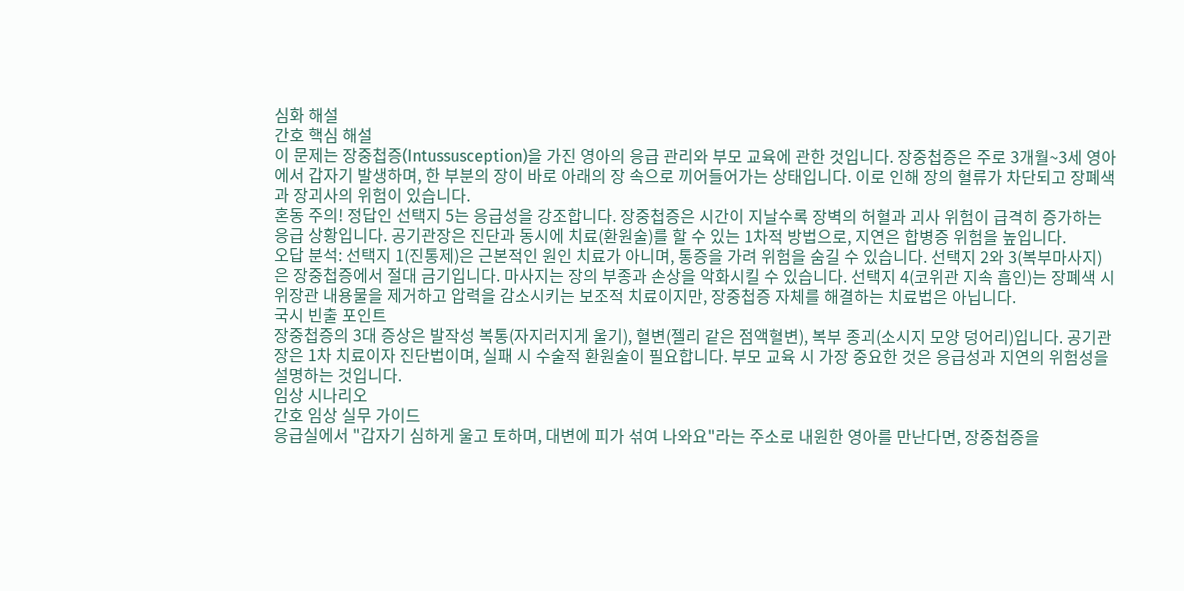심화 해설
간호 핵심 해설
이 문제는 장중첩증(Intussusception)을 가진 영아의 응급 관리와 부모 교육에 관한 것입니다. 장중첩증은 주로 3개월~3세 영아에서 갑자기 발생하며, 한 부분의 장이 바로 아래의 장 속으로 끼어들어가는 상태입니다. 이로 인해 장의 혈류가 차단되고 장폐색과 장괴사의 위험이 있습니다.
혼동 주의! 정답인 선택지 5는 응급성을 강조합니다. 장중첩증은 시간이 지날수록 장벽의 허혈과 괴사 위험이 급격히 증가하는 응급 상황입니다. 공기관장은 진단과 동시에 치료(환원술)를 할 수 있는 1차적 방법으로, 지연은 합병증 위험을 높입니다.
오답 분석: 선택지 1(진통제)은 근본적인 원인 치료가 아니며, 통증을 가려 위험을 숨길 수 있습니다. 선택지 2와 3(복부마사지)은 장중첩증에서 절대 금기입니다. 마사지는 장의 부종과 손상을 악화시킬 수 있습니다. 선택지 4(코위관 지속 흡인)는 장폐색 시 위장관 내용물을 제거하고 압력을 감소시키는 보조적 치료이지만, 장중첩증 자체를 해결하는 치료법은 아닙니다.
국시 빈출 포인트
장중첩증의 3대 증상은 발작성 복통(자지러지게 울기), 혈변(젤리 같은 점액혈변), 복부 종괴(소시지 모양 덩어리)입니다. 공기관장은 1차 치료이자 진단법이며, 실패 시 수술적 환원술이 필요합니다. 부모 교육 시 가장 중요한 것은 응급성과 지연의 위험성을 설명하는 것입니다.
임상 시나리오
간호 임상 실무 가이드
응급실에서 "갑자기 심하게 울고 토하며, 대변에 피가 섞여 나와요"라는 주소로 내원한 영아를 만난다면, 장중첩증을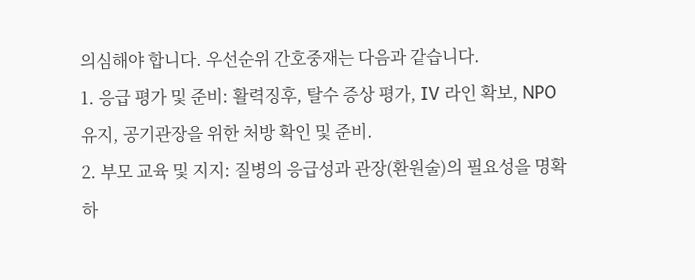의심해야 합니다. 우선순위 간호중재는 다음과 같습니다.
1. 응급 평가 및 준비: 활력징후, 탈수 증상 평가, IV 라인 확보, NPO 유지, 공기관장을 위한 처방 확인 및 준비.
2. 부모 교육 및 지지: 질병의 응급성과 관장(환원술)의 필요성을 명확하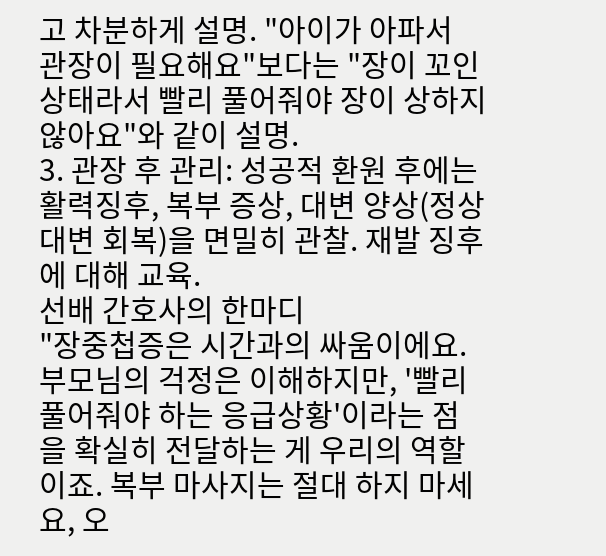고 차분하게 설명. "아이가 아파서 관장이 필요해요"보다는 "장이 꼬인 상태라서 빨리 풀어줘야 장이 상하지 않아요"와 같이 설명.
3. 관장 후 관리: 성공적 환원 후에는 활력징후, 복부 증상, 대변 양상(정상 대변 회복)을 면밀히 관찰. 재발 징후에 대해 교육.
선배 간호사의 한마디
"장중첩증은 시간과의 싸움이에요. 부모님의 걱정은 이해하지만, '빨리 풀어줘야 하는 응급상황'이라는 점을 확실히 전달하는 게 우리의 역할이죠. 복부 마사지는 절대 하지 마세요, 오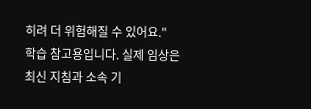히려 더 위험해질 수 있어요."
학습 참고용입니다. 실제 임상은 최신 지침과 소속 기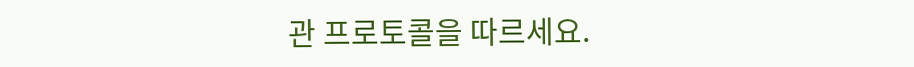관 프로토콜을 따르세요.